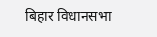बिहार विधानसभा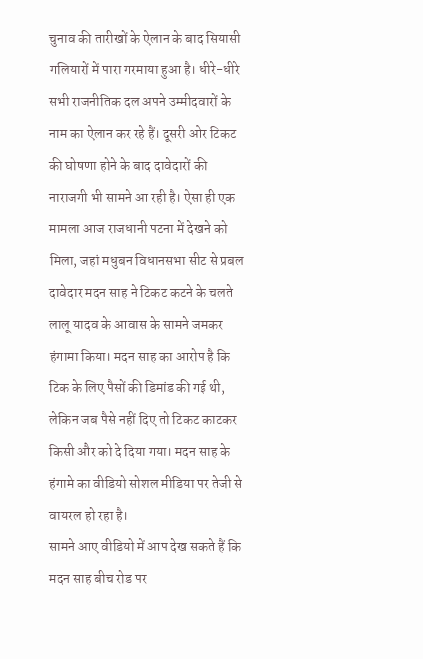चुनाव की तारीखों के ऐलान के बाद सियासी गलियारों में पारा गरमाया हुआ है। धीरे-धीरे सभी राजनीतिक दल अपने उम्मीदवारों के नाम का ऐलान कर रहे हैं। दूसरी ओर टिकट की घोषणा होने के बाद दावेदारों की नाराजगी भी सामने आ रही है। ऐसा ही एक मामला आज राजधानी पटना में देखने को मिला, जहां मधुबन विधानसभा सीट से प्रबल दावेदार मदन साह ने टिकट कटने के चलते लालू यादव के आवास के सामने जमकर हंगामा किया। मदन साह का आरोप है कि टिक के लिए पैसों की डिमांड की गई थी, लेकिन जब पैसे नहीं दिए तो टिकट काटकर किसी और को दे दिया गया। मदन साह के हंगामे का वीडियो सोशल मीडिया पर तेजी से वायरल हो रहा है।
सामने आए वीडियो में आप देख सकते हैं कि मदन साह बीच रोड पर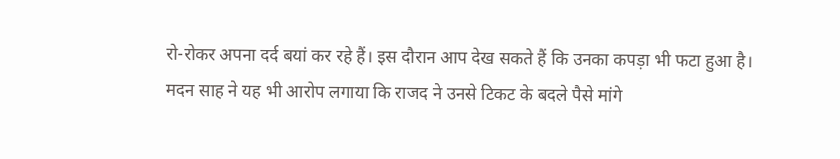रो-रोकर अपना दर्द बयां कर रहे हैं। इस दौरान आप देख सकते हैं कि उनका कपड़ा भी फटा हुआ है। मदन साह ने यह भी आरोप लगाया कि राजद ने उनसे टिकट के बदले पैसे मांगे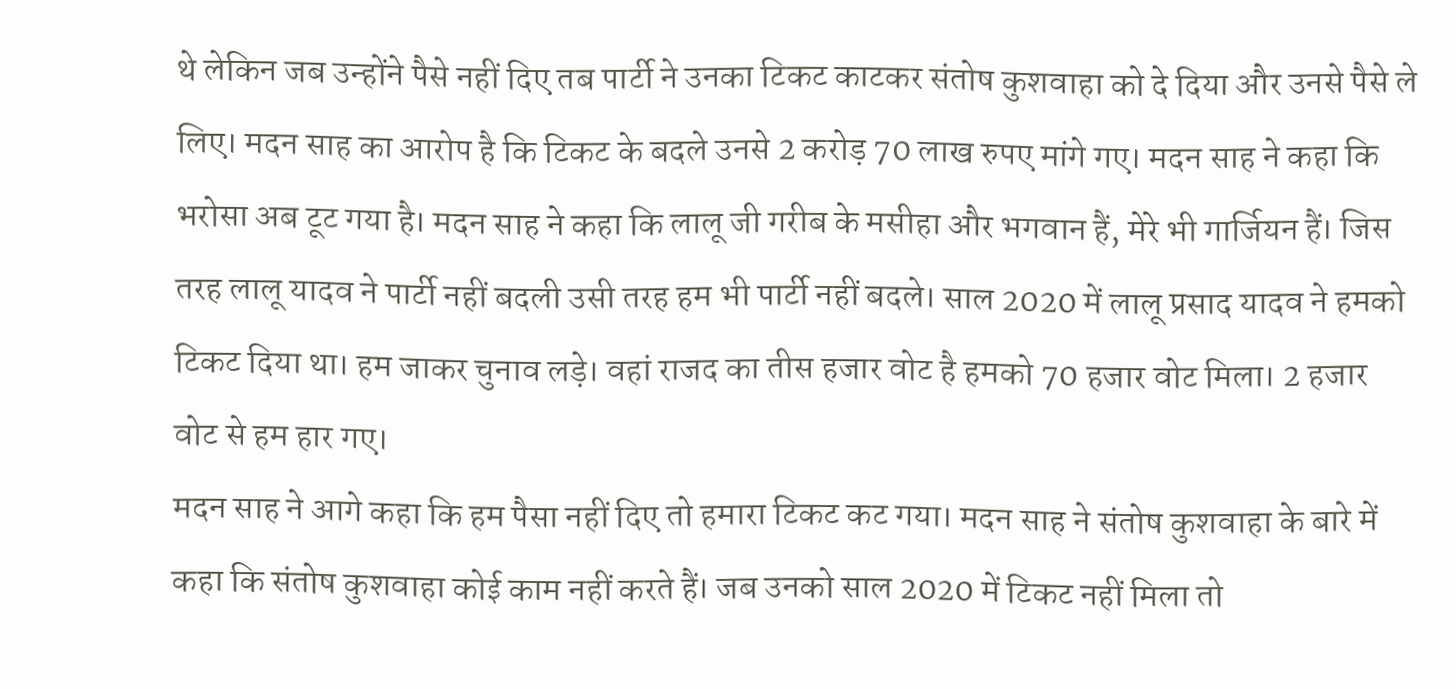थे लेकिन जब उन्होंने पैसे नहीं दिए तब पार्टी ने उनका टिकट काटकर संतोष कुशवाहा को दे दिया और उनसे पैसे ले लिए। मदन साह का आरोप है कि टिकट के बदले उनसे 2 करोड़ 70 लाख रुपए मांगे गए। मदन साह ने कहा कि भरोसा अब टूट गया है। मदन साह ने कहा कि लालू जी गरीब के मसीहा और भगवान हैं, मेरे भी गार्जियन हैं। जिस तरह लालू यादव ने पार्टी नहीं बदली उसी तरह हम भी पार्टी नहीं बदले। साल 2020 में लालू प्रसाद यादव ने हमको टिकट दिया था। हम जाकर चुनाव लड़े। वहां राजद का तीस हजार वोट है हमको 70 हजार वोट मिला। 2 हजार वोट से हम हार गए।
मदन साह ने आगे कहा कि हम पैसा नहीं दिए तो हमारा टिकट कट गया। मदन साह ने संतोष कुशवाहा के बारे में कहा कि संतोष कुशवाहा कोई काम नहीं करते हैं। जब उनको साल 2020 में टिकट नहीं मिला तो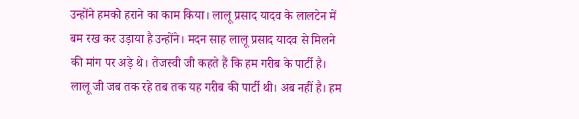उन्होंने हमको हराने का काम किया। लालू प्रसाद यादव के लालटेन में बम रख कर उड़ाया है उन्होंने। मदन साह लालू प्रसाद यादव से मिलने की मांग पर अड़े थे। तेजस्वी जी कहते हैं कि हम गरीब के पार्टी है। लालू जी जब तक रहे तब तक यह गरीब की पार्टी थी। अब नहीं है। हम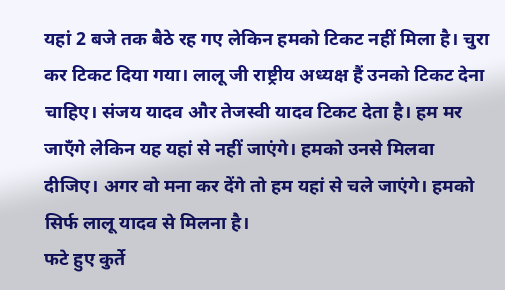यहां 2 बजे तक बैठे रह गए लेकिन हमको टिकट नहीं मिला है। चुरा कर टिकट दिया गया। लालू जी राष्ट्रीय अध्यक्ष हैं उनको टिकट देना चाहिए। संजय यादव और तेजस्वी यादव टिकट देता है। हम मर जाएँगे लेकिन यह यहां से नहीं जाएंगे। हमको उनसे मिलवा दीजिए। अगर वो मना कर देंगे तो हम यहां से चले जाएंगे। हमको सिर्फ लालू यादव से मिलना है।
फटे हुए कुर्ते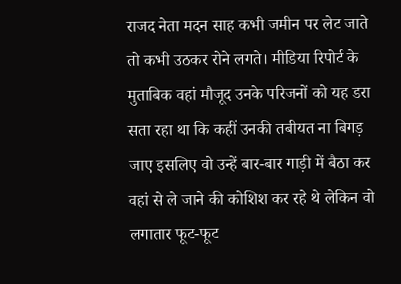राजद नेता मदन साह कभी जमीन पर लेट जाते तो कभी उठकर रोने लगते। मीडिया रिपोर्ट के मुताबिक वहां मौजूद उनके परिजनों को यह डरा सता रहा था कि कहीं उनकी तबीयत ना बिगड़ जाए इसलिए वो उन्हें बार-बार गाड़ी में बैठा कर वहां से ले जाने की कोशिश कर रहे थे लेकिन वो लगातार फूट-फूट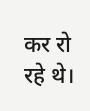कर रो रहे थे।